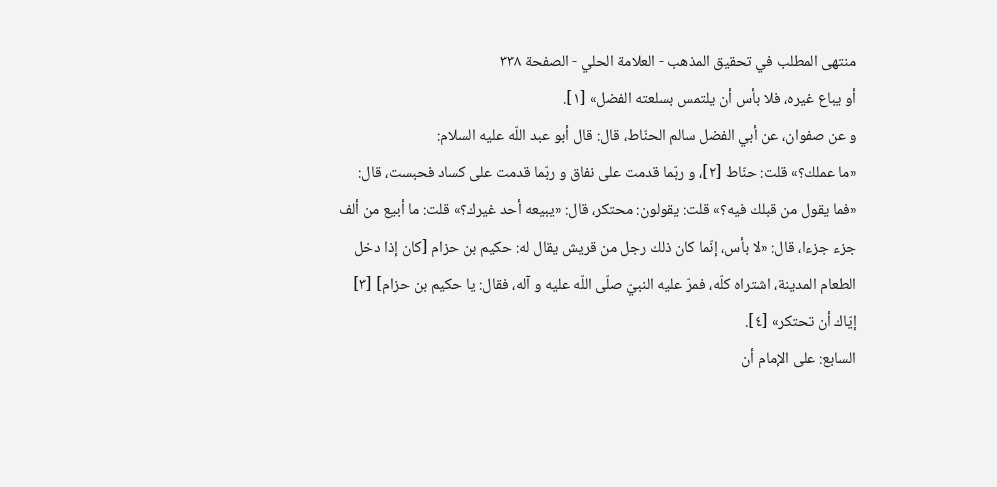منتهى المطلب في تحقيق المذهب - العلامة الحلي - الصفحة ٣٣٨
أو يباع غيره، فلا بأس أن يلتمس بسلعته الفضل» [١].
و عن صفوان، عن أبي الفضل سالم الحنّاط، قال: قال أبو عبد اللّه عليه السلام:
«ما عملك؟» قلت: حنّاط [٢]، و ربّما قدمت على نفاق و ربّما قدمت على كساد فحبست، قال: «فما يقول من قبلك فيه؟» قلت: يقولون: محتكر، قال: «يبيعه أحد غيرك؟» قلت: ما أبيع من ألف جزء جزءا، قال: «لا بأس، إنّما كان ذلك رجل من قريش يقال له: حكيم بن حزام [كان إذا دخل الطعام المدينة، اشتراه كلّه، فمرّ عليه النبيّ صلّى اللّه عليه و آله، فقال: يا حكيم بن حزام] [٣] إيّاك أن تحتكر» [٤].
السابع: على الإمام أن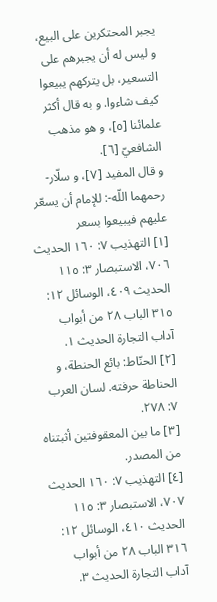يجبر المحتكرين على البيع،
و ليس له أن يجبرهم على التسعير، بل يتركهم يبيعوا كيف شاءوا. و به قال أكثر علمائنا [٥]، و هو مذهب الشافعيّ [٦].
و قال المفيد [٧]، و سلّار- رحمهما اللّه-: للإمام أن يسعّر عليهم فيبيعوا بسعر
[١] التهذيب ٧: ١٦٠ الحديث ٧٠٦، الاستبصار ٣: ١١٥ الحديث ٤٠٩، الوسائل ١٢: ٣١٥ الباب ٢٨ من أبواب آداب التجارة الحديث ١.
[٢] الحنّاط: بائع الحنطة، و الحناطة حرفته. لسان العرب ٧: ٢٧٨.
[٣] ما بين المعقوفتين أثبتناه من المصدر.
[٤] التهذيب ٧: ١٦٠ الحديث ٧٠٧، الاستبصار ٣: ١١٥ الحديث ٤١٠، الوسائل ١٢: ٣١٦ الباب ٢٨ من أبواب آداب التجارة الحديث ٣.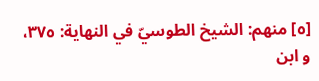[٥] منهم: الشيخ الطوسيّ في النهاية: ٣٧٥، و ابن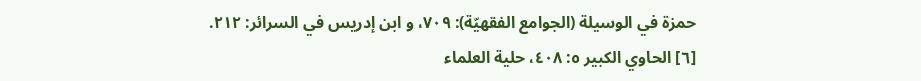حمزة في الوسيلة (الجوامع الفقهيّة): ٧٠٩، و ابن إدريس في السرائر: ٢١٢.
[٦] الحاوي الكبير ٥: ٤٠٨، حلية العلماء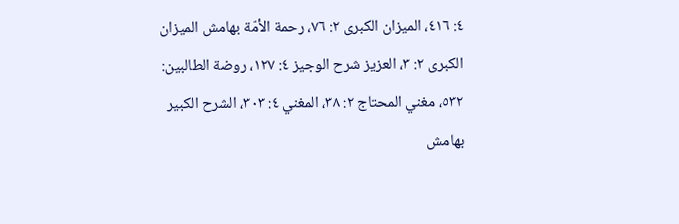٤: ٤١٦، الميزان الكبرى ٢: ٧٦، رحمة الأمّة بهامش الميزان الكبرى ٢: ٣، العزيز شرح الوجيز ٤: ١٢٧، روضة الطالبين: ٥٣٢، مغني المحتاج ٢: ٣٨، المغني ٤: ٣٠٣، الشرح الكبير بهامش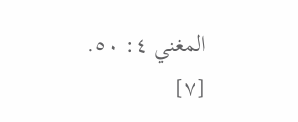المغني ٤: ٥٠.
[٧]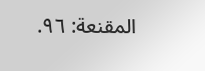المقنعة: ٩٦.